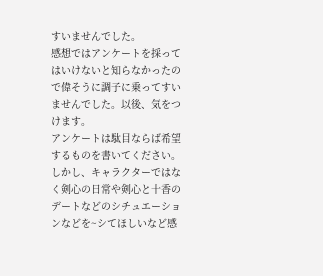すいませんでした。
感想ではアンケートを採ってはいけないと知らなかったので偉そうに調子に乗ってすいませんでした。以後、気をつけます。
アンケートは駄目ならば希望するものを書いてください。しかし、キャラクターではなく剣心の日常や剣心と十香のデートなどのシチュエーションなどを~シてほしいなど感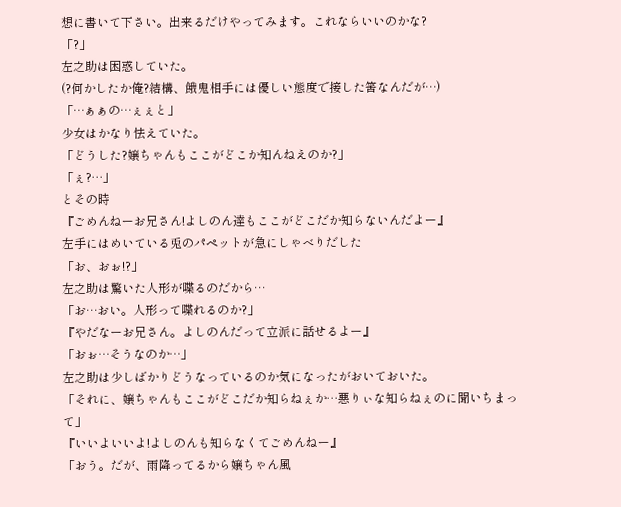想に書いて下さい。出来るだけやってみます。これならいいのかな?
「?」
左之助は困惑していた。
(?何かしたか俺?結構、餓鬼相手には優しい態度で接した筈なんだが…)
「…ぁぁの…ぇぇと」
少女はかなり怯えていた。
「どうした?嬢ちゃんもここがどこか知んねえのか?」
「ぇ?…」
とその時
『ごめんねーお兄さん!よしのん達もここがどこだか知らないんだよー』
左手にはめいている兎のパペットが急にしゃべりだした
「お、おぉ!?」
左之助は驚いた人形が喋るのだから…
「お…おい。人形って喋れるのか?」
『やだなーお兄さん。よしのんだって立派に話せるよー』
「おぉ…そうなのか…」
左之助は少しばかりどうなっているのか気になったがおいておいた。
「それに、嬢ちゃんもここがどこだか知らねぇか…悪りぃな知らねぇのに聞いちまって」
『いいよいいよ!よしのんも知らなくてごめんねー』
「おう。だが、雨降ってるから嬢ちゃん風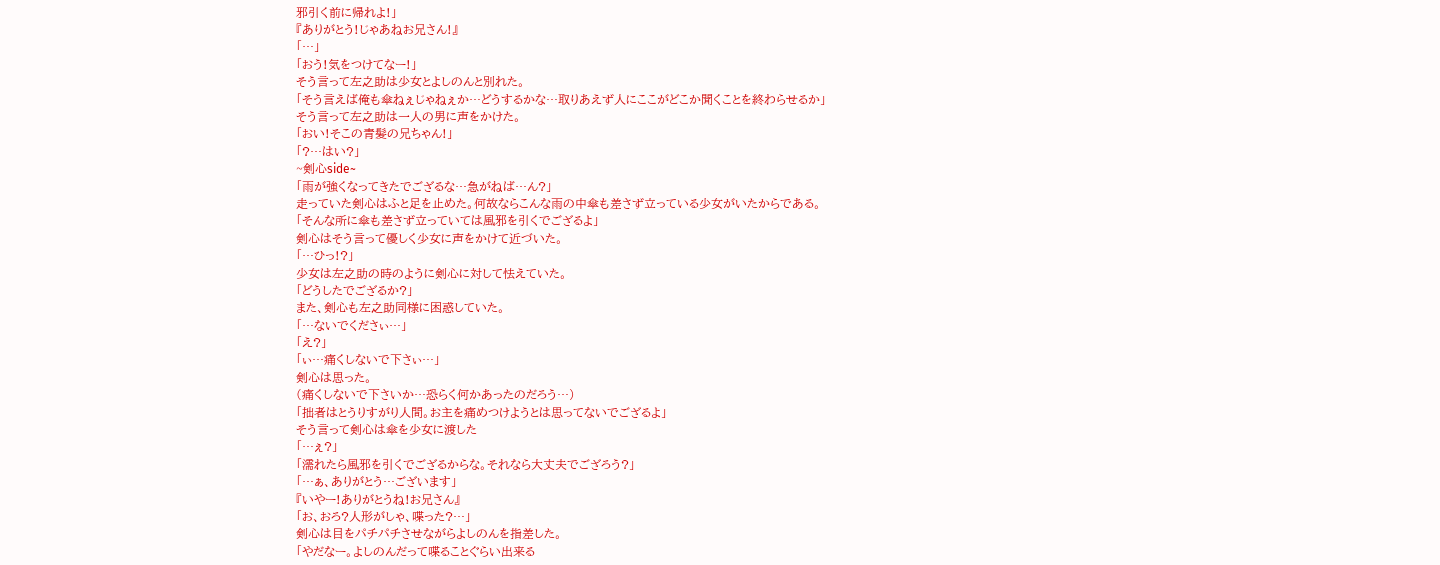邪引く前に帰れよ!」
『ありがとう!じゃあねお兄さん!』
「…」
「おう!気をつけてなー!」
そう言って左之助は少女とよしのんと別れた。
「そう言えば俺も傘ねぇじゃねぇか…どうするかな…取りあえず人にここがどこか聞くことを終わらせるか」
そう言って左之助は一人の男に声をかけた。
「おい!そこの青髪の兄ちゃん!」
「?…はい?」
~剣心side~
「雨が強くなってきたでござるな…急がねば…ん?」
走っていた剣心はふと足を止めた。何故ならこんな雨の中傘も差さず立っている少女がいたからである。
「そんな所に傘も差さず立っていては風邪を引くでござるよ」
剣心はそう言って優しく少女に声をかけて近づいた。
「…ひっ!?」
少女は左之助の時のように剣心に対して怯えていた。
「どうしたでござるか?」
また、剣心も左之助同様に困惑していた。
「…ないでくださぃ…」
「え?」
「ぃ…痛くしないで下さぃ…」
剣心は思った。
(痛くしないで下さいか…恐らく何かあったのだろう…)
「拙者はとうりすがり人間。お主を痛めつけようとは思ってないでござるよ」
そう言って剣心は傘を少女に渡した
「…ぇ?」
「濡れたら風邪を引くでござるからな。それなら大丈夫でござろう?」
「…ぁ、ありがとう…ございます」
『いやー!ありがとうね!お兄さん』
「お、おろ?人形がしゃ、喋った?…」
剣心は目をパチパチさせながらよしのんを指差した。
「やだなー。よしのんだって喋ることぐらい出来る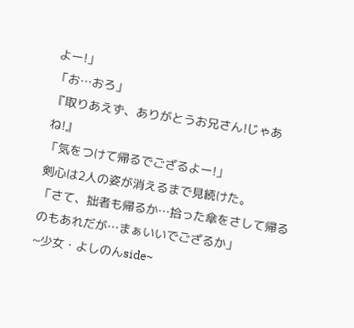よー!」
「お…おろ」
『取りあえず、ありがとうお兄さん!じゃあね!』
「気をつけて帰るでござるよー!」
剣心は2人の姿が消えるまで見続けた。
「さて、拙者も帰るか…拾った傘をさして帰るのもあれだが…まぁいいでござるか」
~少女・よしのんside~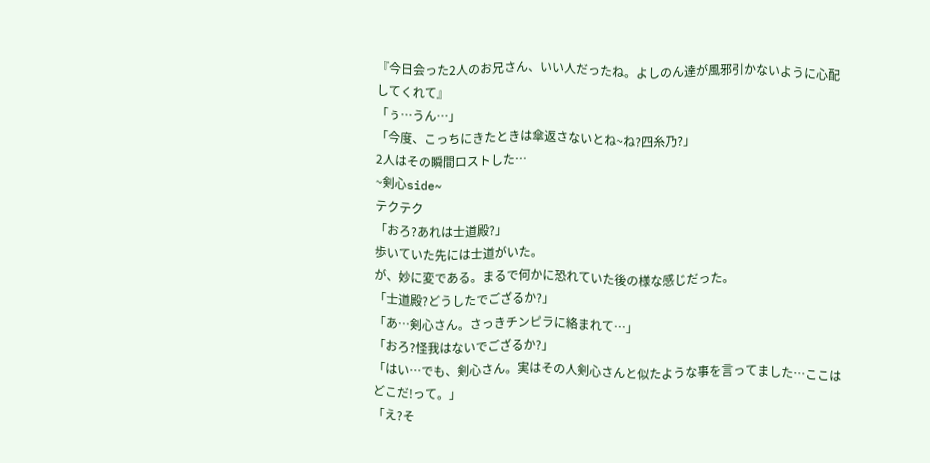『今日会った2人のお兄さん、いい人だったね。よしのん達が風邪引かないように心配してくれて』
「ぅ…うん…」
「今度、こっちにきたときは傘返さないとね~ね?四糸乃?」
2人はその瞬間ロストした…
~剣心side~
テクテク
「おろ?あれは士道殿?」
歩いていた先には士道がいた。
が、妙に変である。まるで何かに恐れていた後の様な感じだった。
「士道殿?どうしたでござるか?」
「あ…剣心さん。さっきチンピラに絡まれて…」
「おろ?怪我はないでござるか?」
「はい…でも、剣心さん。実はその人剣心さんと似たような事を言ってました…ここはどこだ!って。」
「え?そ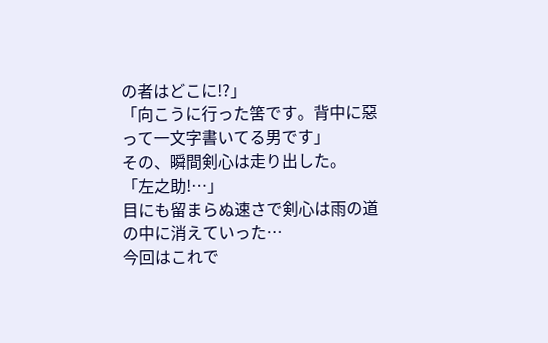の者はどこに!?」
「向こうに行った筈です。背中に惡って一文字書いてる男です」
その、瞬間剣心は走り出した。
「左之助!…」
目にも留まらぬ速さで剣心は雨の道の中に消えていった…
今回はこれで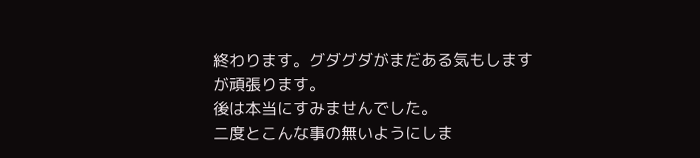終わります。グダグダがまだある気もしますが頑張ります。
後は本当にすみませんでした。
二度とこんな事の無いようにしま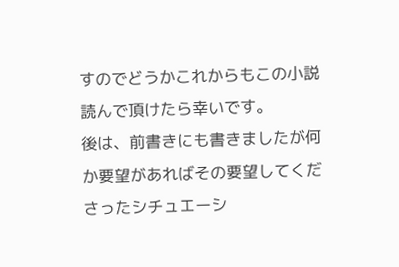すのでどうかこれからもこの小説読んで頂けたら幸いです。
後は、前書きにも書きましたが何か要望があればその要望してくださったシチュエーシ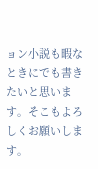ョン小説も暇なときにでも書きたいと思います。そこもよろしくお願いします。